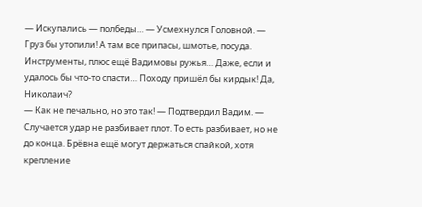— Искупались — полбеды… — Усмехнулся Головной. — Груз бы утопили! А там все припасы, шмотье, посуда. Инструменты, плюс ещё Вадимовы ружья… Даже, если и удалось бы что-то спасти… Походу пришёл бы кирдык! Да, Николаич?
— Как не печально, но это так! — Подтвердил Вадим. — Случается удар не разбивает плот. То есть разбивает, но не до конца. Брёвна ещё могут держаться спайкой, хотя крепление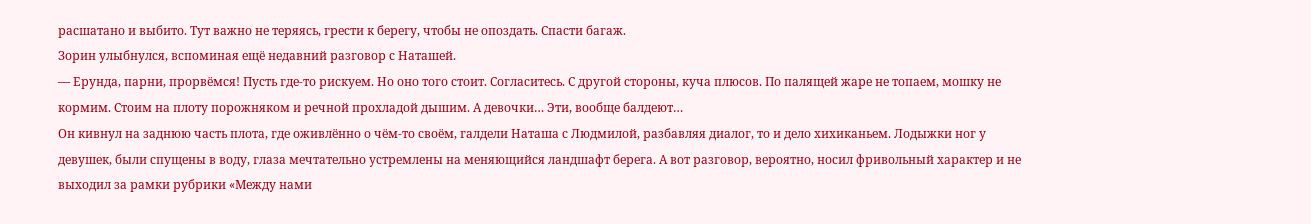расшатано и выбито. Тут важно не теряясь, грести к берегу, чтобы не опоздать. Спасти багаж.
Зорин улыбнулся, вспоминая ещё недавний разговор с Наташей.
— Ерунда, парни, прорвёмся! Пусть где-то рискуем. Но оно того стоит. Согласитесь. С другой стороны, куча плюсов. По палящей жаре не топаем, мошку не кормим. Стоим на плоту порожняком и речной прохладой дышим. А девочки… Эти, вообще балдеют…
Он кивнул на заднюю часть плота, где оживлённо о чём-то своём, галдели Наташа с Людмилой, разбавляя диалог, то и дело хихиканьем. Лодыжки ног у девушек, были спущены в воду, глаза мечтательно устремлены на меняющийся ландшафт берега. А вот разговор, вероятно, носил фривольный характер и не выходил за рамки рубрики «Между нами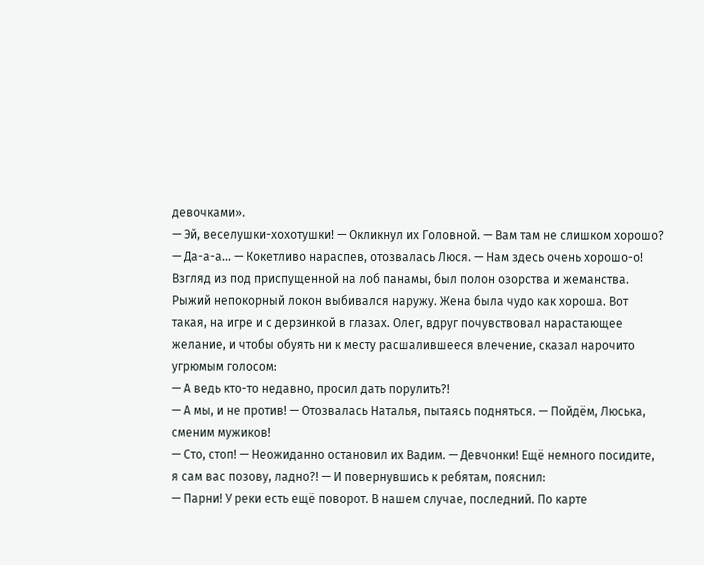девочками».
— Эй, веселушки-хохотушки! — Окликнул их Головной. — Вам там не слишком хорошо?
— Да-а-а… — Кокетливо нараспев, отозвалась Люся. — Нам здесь очень хорошо-о!
Взгляд из под приспущенной на лоб панамы, был полон озорства и жеманства. Рыжий непокорный локон выбивался наружу. Жена была чудо как хороша. Вот такая, на игре и с дерзинкой в глазах. Олег, вдруг почувствовал нарастающее желание, и чтобы обуять ни к месту расшалившееся влечение, сказал нарочито угрюмым голосом:
— А ведь кто-то недавно, просил дать порулить?!
— А мы, и не против! — Отозвалась Наталья, пытаясь подняться. — Пойдём, Люська, сменим мужиков!
— Сто, стоп! — Неожиданно остановил их Вадим. — Девчонки! Ещё немного посидите, я сам вас позову, ладно?! — И повернувшись к ребятам, пояснил:
— Парни! У реки есть ещё поворот. В нашем случае, последний. По карте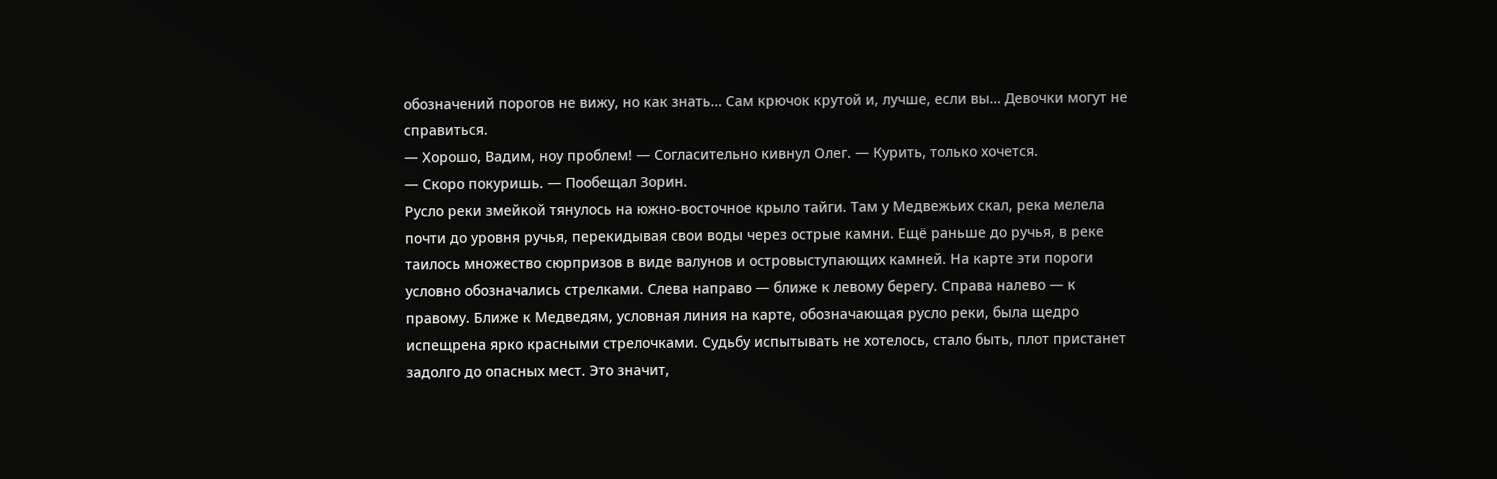обозначений порогов не вижу, но как знать… Сам крючок крутой и, лучше, если вы… Девочки могут не справиться.
— Хорошо, Вадим, ноу проблем! — Согласительно кивнул Олег. — Курить, только хочется.
— Скоро покуришь. — Пообещал Зорин.
Русло реки змейкой тянулось на южно-восточное крыло тайги. Там у Медвежьих скал, река мелела почти до уровня ручья, перекидывая свои воды через острые камни. Ещё раньше до ручья, в реке таилось множество сюрпризов в виде валунов и островыступающих камней. На карте эти пороги условно обозначались стрелками. Слева направо — ближе к левому берегу. Справа налево — к правому. Ближе к Медведям, условная линия на карте, обозначающая русло реки, была щедро испещрена ярко красными стрелочками. Судьбу испытывать не хотелось, стало быть, плот пристанет задолго до опасных мест. Это значит,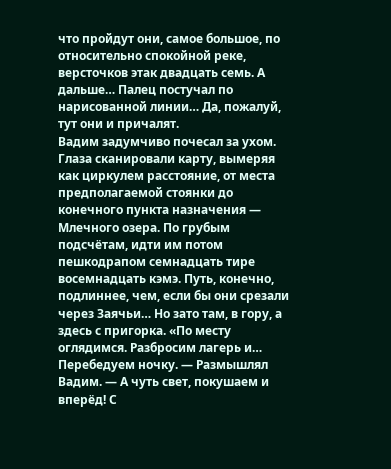что пройдут они, самое большое, по относительно спокойной реке, версточков этак двадцать семь. А дальше… Палец постучал по нарисованной линии… Да, пожалуй, тут они и причалят.
Вадим задумчиво почесал за ухом. Глаза сканировали карту, вымеряя как циркулем расстояние, от места предполагаемой стоянки до конечного пункта назначения — Млечного озера. По грубым подсчётам, идти им потом пешкодрапом семнадцать тире восемнадцать кэмэ. Путь, конечно, подлиннее, чем, если бы они срезали через Заячьи… Но зато там, в гору, а здесь с пригорка. «По месту оглядимся. Разбросим лагерь и… Перебедуем ночку. — Размышлял Вадим. — А чуть свет, покушаем и вперёд! С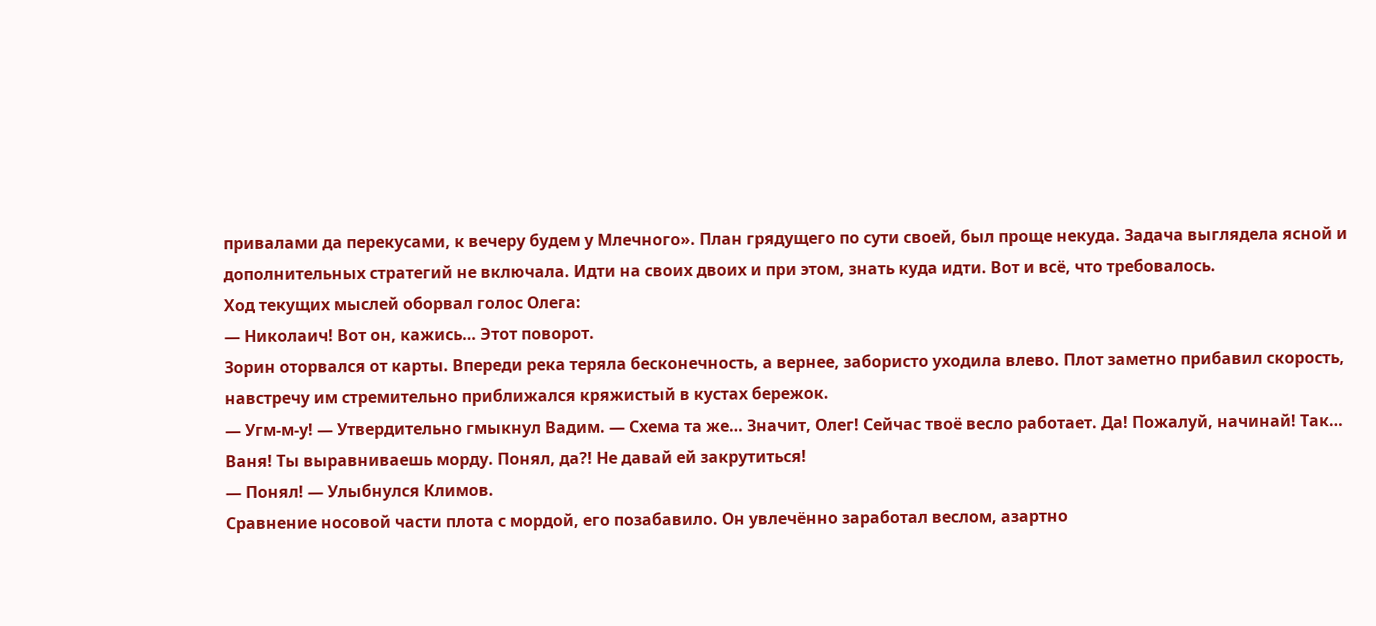привалами да перекусами, к вечеру будем у Млечного». План грядущего по сути своей, был проще некуда. Задача выглядела ясной и дополнительных стратегий не включала. Идти на своих двоих и при этом, знать куда идти. Вот и всё, что требовалось.
Ход текущих мыслей оборвал голос Олега:
— Николаич! Вот он, кажись… Этот поворот.
Зорин оторвался от карты. Впереди река теряла бесконечность, а вернее, забористо уходила влево. Плот заметно прибавил скорость, навстречу им стремительно приближался кряжистый в кустах бережок.
— Угм-м-у! — Утвердительно гмыкнул Вадим. — Схема та же… Значит, Олег! Сейчас твоё весло работает. Да! Пожалуй, начинай! Так… Ваня! Ты выравниваешь морду. Понял, да?! Не давай ей закрутиться!
— Понял! — Улыбнулся Климов.
Сравнение носовой части плота с мордой, его позабавило. Он увлечённо заработал веслом, азартно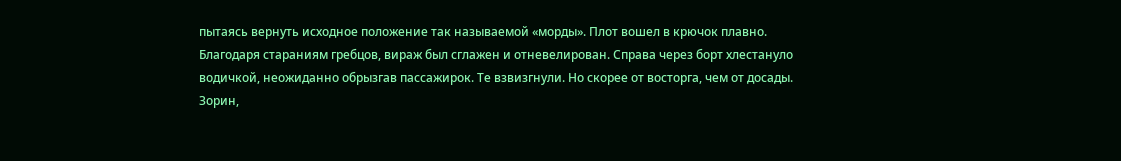пытаясь вернуть исходное положение так называемой «морды». Плот вошел в крючок плавно. Благодаря стараниям гребцов, вираж был сглажен и отневелирован. Справа через борт хлестануло водичкой, неожиданно обрызгав пассажирок. Те взвизгнули. Но скорее от восторга, чем от досады. Зорин,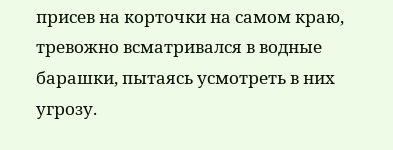присев на корточки на самом краю, тревожно всматривался в водные барашки, пытаясь усмотреть в них угрозу.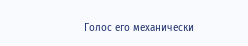Голос его механически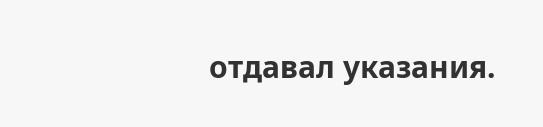отдавал указания.